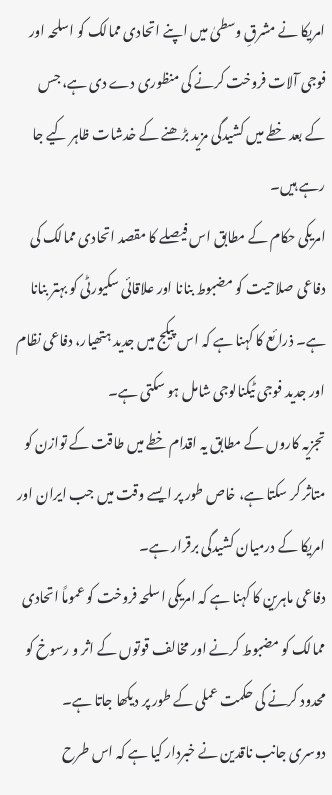امریکا نے مشرقِ وسطیٰ میں اپنے اتحادی ممالک کو اسلحہ اور فوجی آلات فروخت کرنے کی منظوری دے دی ہے، جس کے بعد خطے میں کشیدگی مزید بڑھنے کے خدشات ظاہر کیے جا رہے ہیں۔
امریکی حکام کے مطابق اس فیصلے کا مقصد اتحادی ممالک کی دفاعی صلاحیت کو مضبوط بنانا اور علاقائی سکیورٹی کو بہتر بنانا ہے۔ ذرائع کا کہنا ہے کہ اس پیکج میں جدید ہتھیار، دفاعی نظام اور جدید فوجی ٹیکنالوجی شامل ہو سکتی ہے۔
تجزیہ کاروں کے مطابق یہ اقدام خطے میں طاقت کے توازن کو متاثر کر سکتا ہے، خاص طور پر ایسے وقت میں جب ایران اور امریکا کے درمیان کشیدگی برقرار ہے۔
دفاعی ماہرین کا کہنا ہے کہ امریکی اسلحہ فروخت کو عموماً اتحادی ممالک کو مضبوط کرنے اور مخالف قوتوں کے اثر و رسوخ کو محدود کرنے کی حکمت عملی کے طور پر دیکھا جاتا ہے۔
دوسری جانب ناقدین نے خبردار کیا ہے کہ اس طرح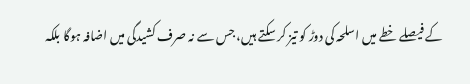کے فیصلے خطے میں اسلحہ کی دوڑ کو تیز کر سکتے ہیں، جس سے نہ صرف کشیدگی میں اضافہ ہوگا بلکہ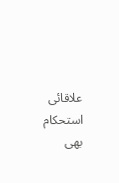علاقائی استحکام بھی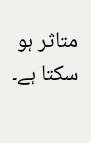متاثر ہو سکتا ہے۔